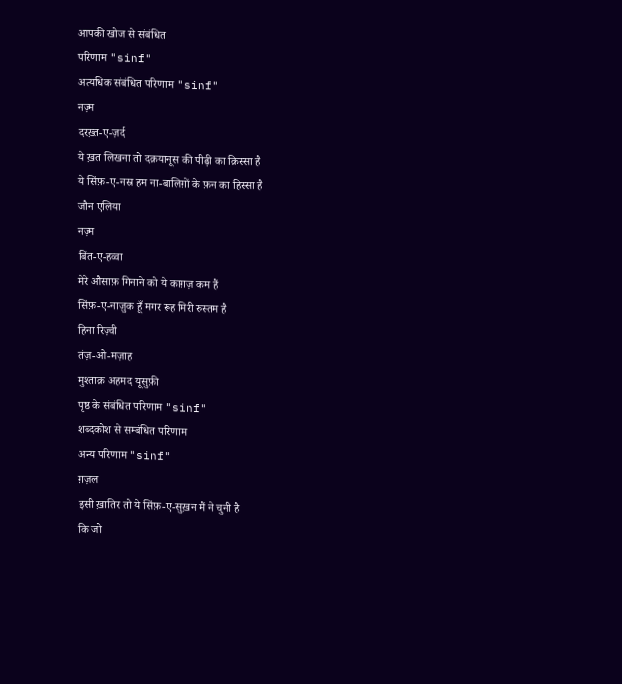आपकी खोज से संबंधित
परिणाम "sinf"
अत्यधिक संबंधित परिणाम "sinf"
नज़्म
दरख़्त-ए-ज़र्द
ये ख़त लिखना तो दक़यानूस की पीढ़ी का क़िस्सा है
ये सिंफ़-ए-नस्र हम ना-बालिग़ों के फ़न का हिस्सा है
जौन एलिया
नज़्म
बिंत-ए-हव्वा
मेरे औसाफ़ गिनाने को ये काग़ज़ कम हैं
सिंफ़-ए-नाज़ुक हूँ मगर रूह मिरी रुस्तम है
हिना रिज़्वी
तंज़-ओ-मज़ाह
मुश्ताक़ अहमद यूसुफ़ी
पृष्ठ के संबंधित परिणाम "sinf"
शब्दकोश से सम्बंधित परिणाम
अन्य परिणाम "sinf"
ग़ज़ल
इसी ख़ातिर तो ये सिंफ़-ए-सुख़न मैं ने चुनी है
कि जो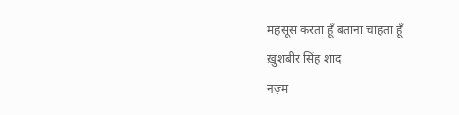महसूस करता हूँ बताना चाहता हूँ
ख़ुशबीर सिंह शाद
नज़्म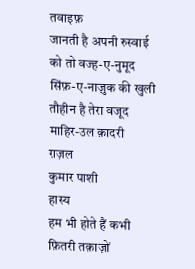तवाइफ़
जानती है अपनी रुस्वाई को तो वज्ह-ए-नुमूद
सिंफ़-ए-नाज़ुक की खुली तौहीन है तेरा वजूद
माहिर-उल क़ादरी
ग़ज़ल
कुमार पाशी
हास्य
हम भी होते हैं कभी फ़ितरी तक़ाज़ों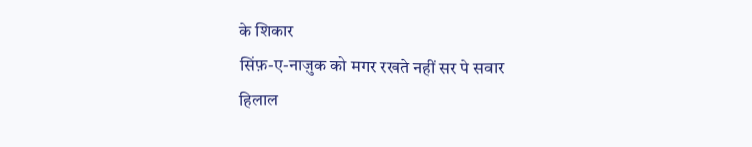के शिकार
सिंफ़-ए-नाज़ुक को मगर रखते नहीं सर पे सवार
हिलाल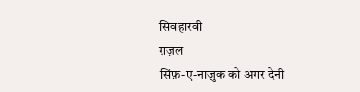सिवहारवी
ग़ज़ल
सिंफ़-ए-नाज़ुक को अगर देनी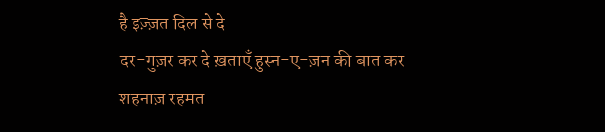है इज़्ज़त दिल से दे
दर-गुज़र कर दे ख़ताएँ हुस्न-ए-ज़न की बात कर
शहनाज़ रहमत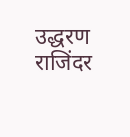उद्धरण
राजिंदर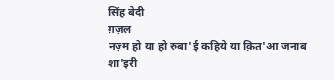सिंह बेदी
ग़ज़ल
नज़्म हो या हो रुबा'ई कहिये या क़ित'आ जनाब
शा'इरी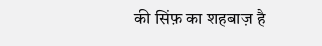की सिंफ़ का शहबाज़ है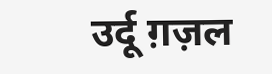उर्दू ग़ज़ल